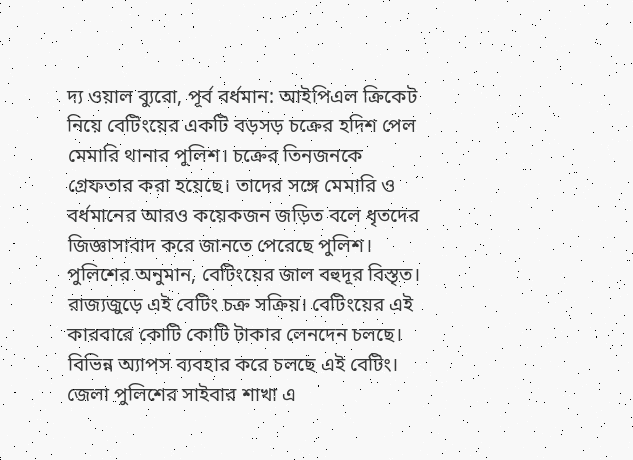দ্য ওয়াল ব্যুরো, পূর্ব বর্ধমান: আইপিএল ক্রিকেট নিয়ে বেটিংয়ের একটি বড়সড় চক্রের হদিশ পেল মেমারি থানার পুলিশ। চক্রের তিনজনকে গ্রেফতার করা হয়েছে। তাদের সঙ্গে মেমারি ও বর্ধমানের আরও কয়েকজন জড়িত বলে ধৃতদের জিজ্ঞাসাবাদ করে জানতে পেরেছে পুলিশ।
পুলিশের অনুমান, বেটিংয়ের জাল বহুদূর বিস্তৃত। রাজ্যজুড়ে এই বেটিং চক্র সক্রিয়। বেটিংয়ের এই কারবারে কোটি কোটি টাকার লেনদেন চলছে। বিভিন্ন অ্যাপস ব্যবহার করে চলছে এই বেটিং। জেলা পুলিশের সাইবার শাখা এ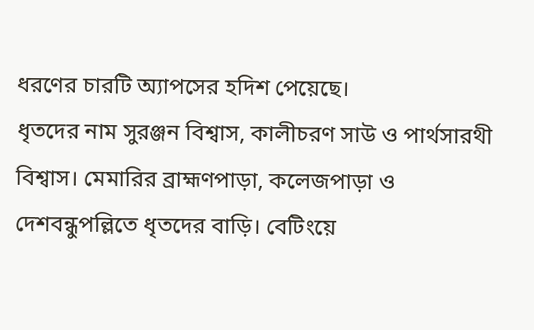ধরণের চারটি অ্যাপসের হদিশ পেয়েছে।
ধৃতদের নাম সুরঞ্জন বিশ্বাস, কালীচরণ সাউ ও পার্থসারথী বিশ্বাস। মেমারির ব্রাহ্মণপাড়া, কলেজপাড়া ও দেশবন্ধুপল্লিতে ধৃতদের বাড়ি। বেটিংয়ে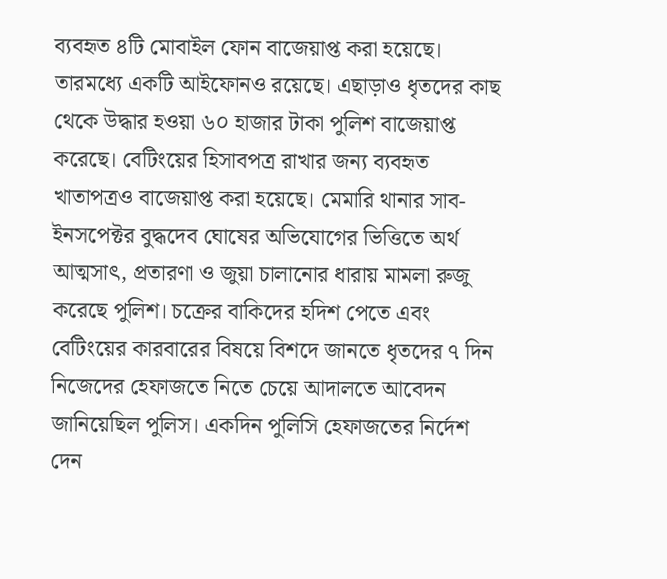ব্যবহৃত ৪টি মোবাইল ফোন বাজেয়াপ্ত করা হয়েছে। তারমধ্যে একটি আইফোনও রয়েছে। এছাড়াও ধৃতদের কাছ থেকে উদ্ধার হওয়া ৬০ হাজার টাকা পুলিশ বাজেয়াপ্ত করেছে। বেটিংয়ের হিসাবপত্র রাখার জন্য ব্যবহৃত খাতাপত্রও বাজেয়াপ্ত করা হয়েছে। মেমারি থানার সাব-ইনসপেক্টর বুদ্ধদেব ঘোষের অভিযোগের ভিত্তিতে অর্থ আত্মসাৎ, প্রতারণা ও জুয়া চালানোর ধারায় মামলা রুজু করেছে পুলিশ। চক্রের বাকিদের হদিশ পেতে এবং বেটিংয়ের কারবারের বিষয়ে বিশদে জানতে ধৃতদের ৭ দিন নিজেদের হেফাজতে নিতে চেয়ে আদালতে আবেদন জানিয়েছিল পুলিস। একদিন পুলিসি হেফাজতের নির্দেশ দেন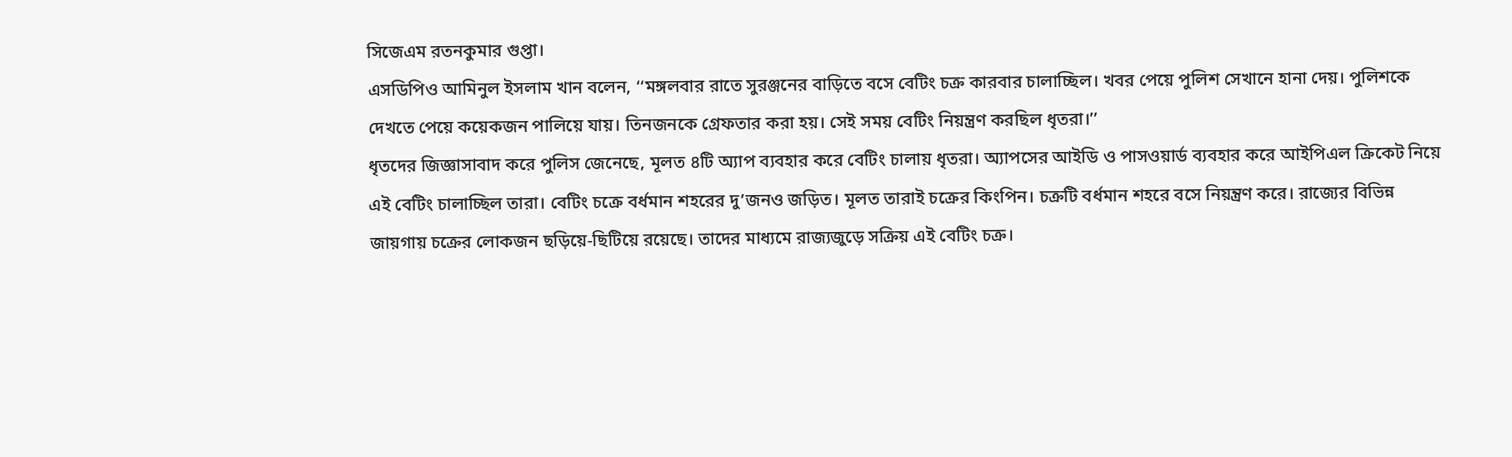সিজেএম রতনকুমার গুপ্তা।
এসডিপিও আমিনুল ইসলাম খান বলেন, ‘‘মঙ্গলবার রাতে সুরঞ্জনের বাড়িতে বসে বেটিং চক্র কারবার চালাচ্ছিল। খবর পেয়ে পুলিশ সেখানে হানা দেয়। পুলিশকে দেখতে পেয়ে কয়েকজন পালিয়ে যায়। তিনজনকে গ্রেফতার করা হয়। সেই সময় বেটিং নিয়ন্ত্রণ করছিল ধৃতরা।’’
ধৃতদের জিজ্ঞাসাবাদ করে পুলিস জেনেছে, মূলত ৪টি অ্যাপ ব্যবহার করে বেটিং চালায় ধৃতরা। অ্যাপসের আইডি ও পাসওয়ার্ড ব্যবহার করে আইপিএল ক্রিকেট নিয়ে এই বেটিং চালাচ্ছিল তারা। বেটিং চক্রে বর্ধমান শহরের দু’জনও জড়িত। মূলত তারাই চক্রের কিংপিন। চক্রটি বর্ধমান শহরে বসে নিয়ন্ত্রণ করে। রাজ্যের বিভিন্ন জায়গায় চক্রের লোকজন ছড়িয়ে-ছিটিয়ে রয়েছে। তাদের মাধ্যমে রাজ্যজুড়ে সক্রিয় এই বেটিং চক্র।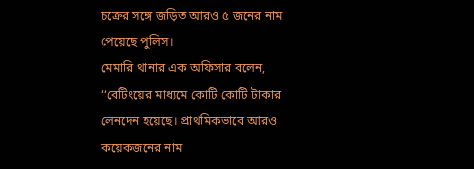চক্রের সঙ্গে জড়িত আরও ৫ জনের নাম পেয়েছে পুলিস।
মেমারি থানার এক অফিসার বলেন, ‘‘বেটিংয়ের মাধ্যমে কোটি কোটি টাকার লেনদেন হয়েছে। প্রাথমিকভাবে আরও কয়েকজনের নাম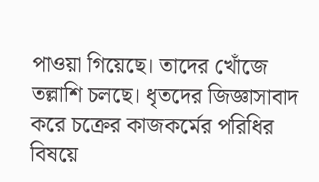পাওয়া গিয়েছে। তাদের খোঁজে তল্লাশি চলছে। ধৃতদের জিজ্ঞাসাবাদ করে চক্রের কাজকর্মের পরিধির বিষয়ে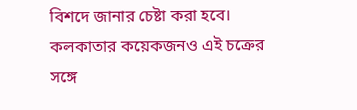বিশদে জানার চেষ্টা করা হবে। কলকাতার কয়েকজনও এই চক্রের সঙ্গে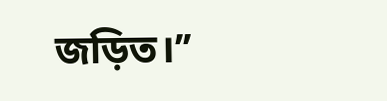জড়িত।’’